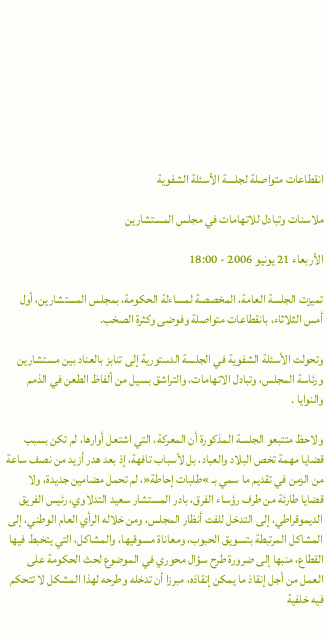انقطاعات متواصلة لجلسة الأسئلة الشفوية

ملاسنات وتبادل للاتهامات في مجلس المستشارين

الأربعاء 21 يونيو 2006 - 18:00

تميزت الجلسة العامة، المخصصة لمساءلة الحكومة، بمجلس المستشارين، أول أمس الثلاثاء، بانقطاعات متواصلة وفوضى وكثرة الصخب.

وتحولت الأسئلة الشفوية في الجلسة الدستورية إلى تنابز بالعناد بين مستشارين ورئاسة المجلس، وتبادل الاتهامات، والتراشق بسيل من ألفاظ الطعن في الذمم والنوايا .

ولاحظ متتبعو الجلسة المذكورة أن المعركة، التي اشتعل أوارها، لم تكن بسبب قضايا مهمة تخص البلاد والعباد، بل لأسباب تافهة، إذ بعد هدر أزيد من نصف ساعة من الزمن في تقديم ما سمي بـ »طلبات إحاطة«، لم تحمل مضامين جديدة، ولا قضايا طارئة من طرف رؤساء الفرق، بادر المستشار سعيد التدلاوي، رئيس الفريق الديموقراطي، إلى التدخل للفت أنظار المجلس، ومن خلاله الرأي العام الوطني، إلى المشاكل المرتبطة بتسويق الحبوب، ومعاناة مسوقيها، والمشاكل، التي يتخبط فيها القطاع، منبها إلى ضرورة طرح سؤال محوري في الموضوع لحث الحكومة على العمل من أجل إنقاذ ما يمكن إنقاذه، مبرزا أن تدخله وطرحه لهذا المشكل لا تتحكم فيه خلفية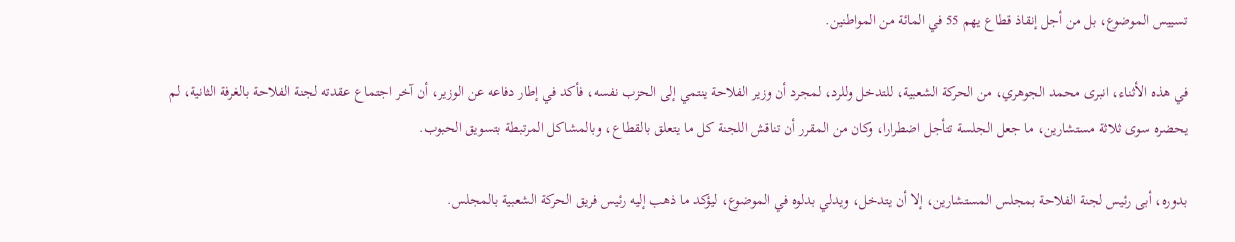تسييس الموضوع، بل من أجل إنقاذ قطاع يهم 55 في المائة من المواطنين.

في هذه الأثناء، انبرى محمد الجوهري، من الحركة الشعبية، للتدخل وللرد، لمجرد أن وزير الفلاحة ينتمي إلى الحزب نفسه، فأكد في إطار دفاعه عن الوزير، أن آخر اجتماع عقدته لجنة الفلاحة بالغرفة الثانية، لم يحضره سوى ثلاثة مستشارين، ما جعل الجلسة تتأجل اضطرارا، وكان من المقرر أن تناقش اللجنة كل ما يتعلق بالقطاع، وبالمشاكل المرتبطة بتسويق الحبوب.

بدوره، أبى رئيس لجنة الفلاحة بمجلس المستشارين، إلا أن يتدخل، ويدلي بدلوه في الموضوع، ليؤكد ما ذهب إليه رئيس فريق الحركة الشعبية بالمجلس.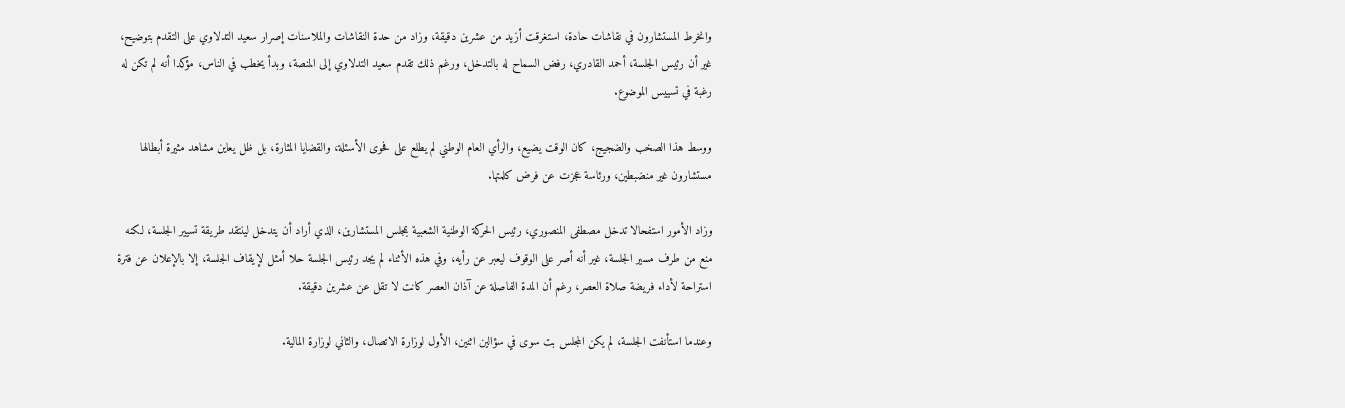وانخرط المستشارون في نقاشات حادة، استغرقت أزيد من عشرين دقيقة، وزاد من حدة النقاشات والملاسنات إصرار سعيد التدلاوي على التقدم بتوضيح، غير أن رئيس الجلسة، أحمد القادري، رفض السماح له بالتدخل، ورغم ذلك تقدم سعيد التدلاوي إلى المنصة، وبدأ يخطب في الناس، مؤكدا أنه لم تكن له رغبة في تسييس الموضوع.

ووسط هذا الصخب والضجيج، كان الوقت يضيع، والرأي العام الوطني لم يطلع على فحوى الأسئلة، والقضايا المثارة، بل ظل يعاين مشاهد مثيرة أبطالها مستشارون غير منضبطين، ورئاسة عجزت عن فرض كلمتها.

وزاد الأمور استفحالا تدخل مصطفى المنصوري، رئيس الحركة الوطنية الشعبية بمجلس المستشارين، الذي أراد أن يتدخل لينتقد طريقة تسيير الجلسة، لكنه منع من طرف مسير الجلسة، غير أنه أصر على الوقوف ليعبر عن رأيه، وفي هذه الأثناء لم يجد رئيس الجلسة حلا أمثل لإيقاف الجلسة، إلا بالإعلان عن فترة استراحة لأداء فريضة صلاة العصر، رغم أن المدة الفاصلة عن آذان العصر كانت لا تقل عن عشرين دقيقة.

وعندما استأنفت الجلسة، لم يكن المجلس بت سوى في سؤالين اثنين، الأول لوزارة الاتصال، والثاني لوزارة المالية.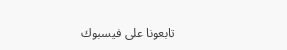تابعونا على فيسبوك